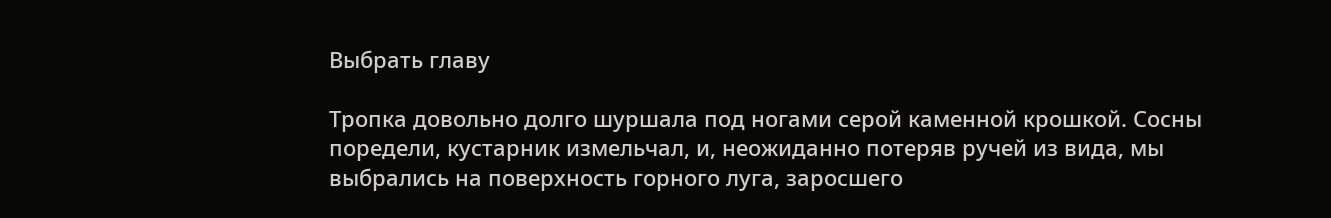Выбрать главу

Тропка довольно долго шуршала под ногами серой каменной крошкой. Сосны поредели, кустарник измельчал, и, неожиданно потеряв ручей из вида, мы выбрались на поверхность горного луга, заросшего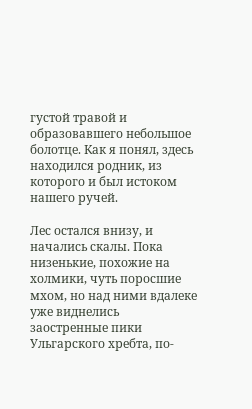густой травой и образовавшего небольшое болотце. Как я понял, здесь находился родник, из которого и был истоком нашего ручей.

Лес остался внизу, и начались скалы. Пока низенькие, похожие на холмики, чуть поросшие мхом, но над ними вдалеке уже виднелись заостренные пики Ульгарского хребта, по-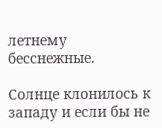летнему бесснежные.

Солнце клонилось к западу и если бы не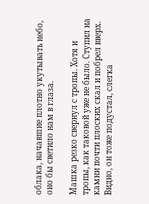облака, начавшие плотно укутывать небо, оно бы светило нам в глаза.

Машка резко свернул с тропы. Хотя и тропы, как таковой уже не было. Ступил на камни почти плоских скал и побрел вверх. Видно, он тоже подустал, слегка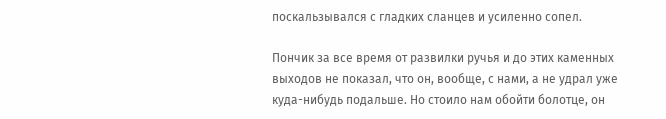поскальзывался с гладких сланцев и усиленно сопел.

Пончик за все время от развилки ручья и до этих каменных выходов не показал, что он, вообще, с нами, а не удрал уже куда-нибудь подальше. Но стоило нам обойти болотце, он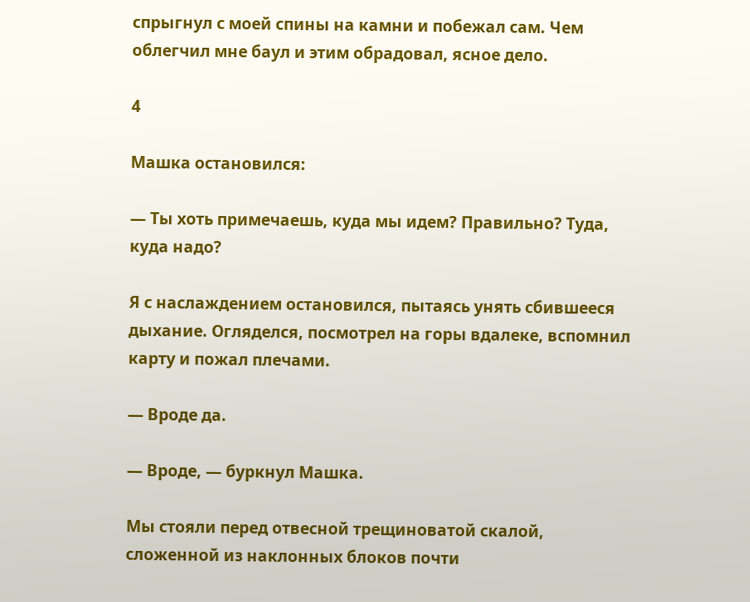спрыгнул с моей спины на камни и побежал сам. Чем облегчил мне баул и этим обрадовал, ясное дело.

4

Машка остановился:

— Ты хоть примечаешь, куда мы идем? Правильно? Туда, куда надо?

Я с наслаждением остановился, пытаясь унять сбившееся дыхание. Огляделся, посмотрел на горы вдалеке, вспомнил карту и пожал плечами.

— Вроде да.

— Вроде, — буркнул Машка.

Мы стояли перед отвесной трещиноватой скалой, сложенной из наклонных блоков почти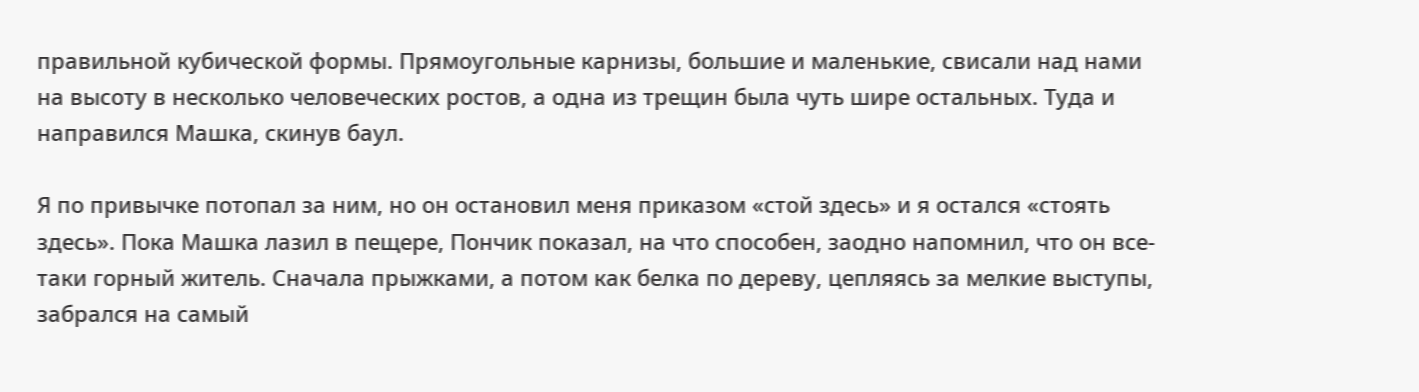правильной кубической формы. Прямоугольные карнизы, большие и маленькие, свисали над нами на высоту в несколько человеческих ростов, а одна из трещин была чуть шире остальных. Туда и направился Машка, скинув баул.

Я по привычке потопал за ним, но он остановил меня приказом «стой здесь» и я остался «стоять здесь». Пока Машка лазил в пещере, Пончик показал, на что способен, заодно напомнил, что он все-таки горный житель. Сначала прыжками, а потом как белка по дереву, цепляясь за мелкие выступы, забрался на самый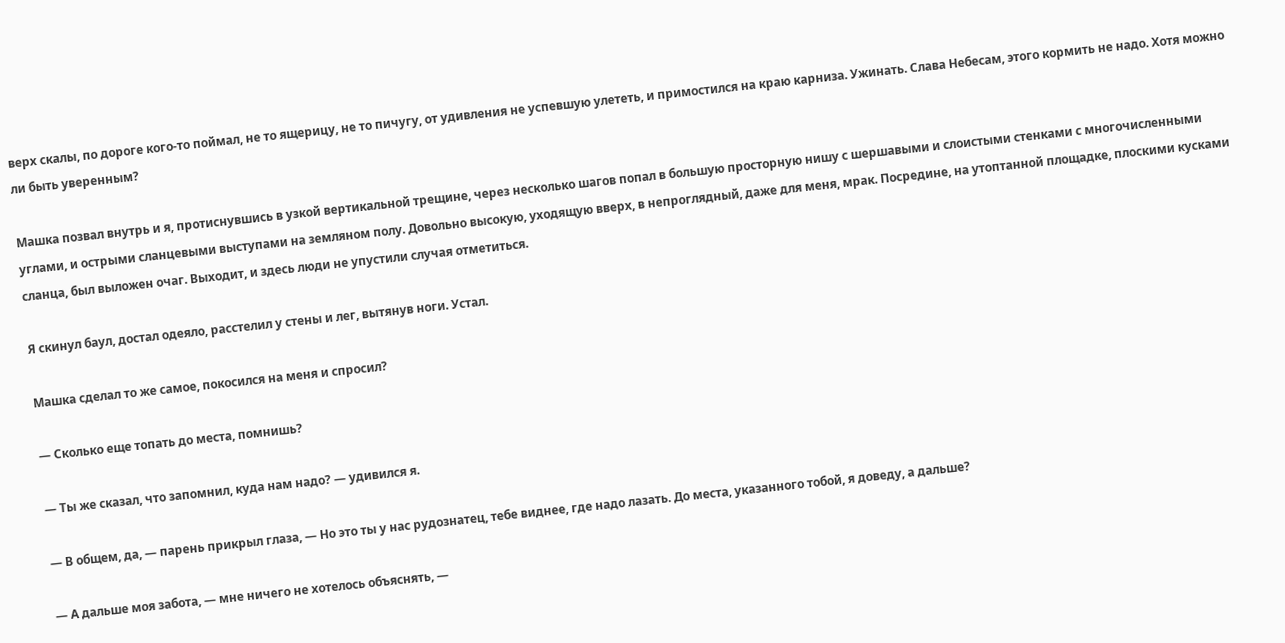верх скалы, по дороге кого-то поймал, не то ящерицу, не то пичугу, от удивления не успевшую улететь, и примостился на краю карниза. Ужинать. Слава Небесам, этого кормить не надо. Хотя можно ли быть уверенным?

Машка позвал внутрь и я, протиснувшись в узкой вертикальной трещине, через несколько шагов попал в большую просторную нишу с шершавыми и слоистыми стенками с многочисленными углами, и острыми сланцевыми выступами на земляном полу. Довольно высокую, уходящую вверх, в непроглядный, даже для меня, мрак. Посредине, на утоптанной площадке, плоскими кусками сланца, был выложен очаг. Выходит, и здесь люди не упустили случая отметиться.

Я скинул баул, достал одеяло, расстелил у стены и лег, вытянув ноги. Устал.

Машка сделал то же самое, покосился на меня и спросил?

— Сколько еще топать до места, помнишь?

— Ты же сказал, что запомнил, куда нам надо? — удивился я.

— В общем, да, — парень прикрыл глаза, — Но это ты у нас рудознатец, тебе виднее, где надо лазать. До места, указанного тобой, я доведу, а дальше?

— А дальше моя забота, — мне ничего не хотелось объяснять, —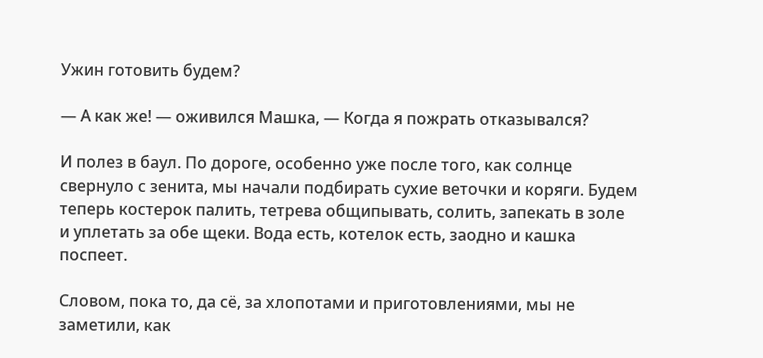Ужин готовить будем?

— А как же! — оживился Машка, — Когда я пожрать отказывался?

И полез в баул. По дороге, особенно уже после того, как солнце свернуло с зенита, мы начали подбирать сухие веточки и коряги. Будем теперь костерок палить, тетрева общипывать, солить, запекать в золе и уплетать за обе щеки. Вода есть, котелок есть, заодно и кашка поспеет.

Словом, пока то, да сё, за хлопотами и приготовлениями, мы не заметили, как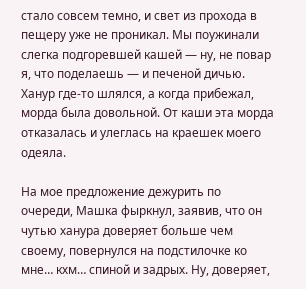стало совсем темно, и свет из прохода в пещеру уже не проникал. Мы поужинали слегка подгоревшей кашей — ну, не повар я, что поделаешь — и печеной дичью. Ханур где-то шлялся, а когда прибежал, морда была довольной. От каши эта морда отказалась и улеглась на краешек моего одеяла.

На мое предложение дежурить по очереди, Машка фыркнул, заявив, что он чутью ханура доверяет больше чем своему, повернулся на подстилочке ко мне… кхм… спиной и задрых. Ну, доверяет,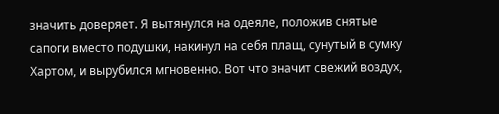значить доверяет. Я вытянулся на одеяле, положив снятые сапоги вместо подушки, накинул на себя плащ, сунутый в сумку Хартом, и вырубился мгновенно. Вот что значит свежий воздух,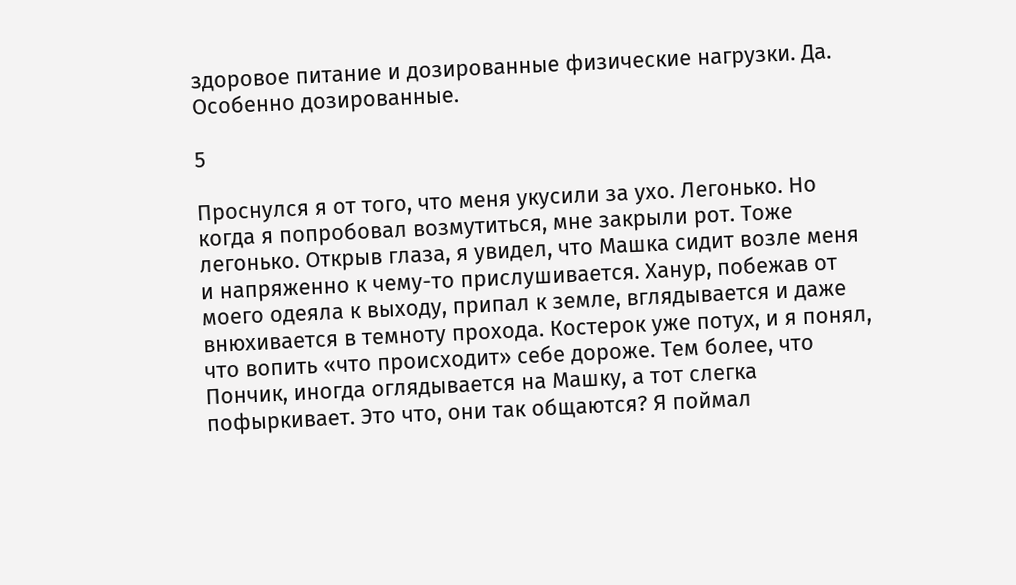здоровое питание и дозированные физические нагрузки. Да. Особенно дозированные.

5

Проснулся я от того, что меня укусили за ухо. Легонько. Но когда я попробовал возмутиться, мне закрыли рот. Тоже легонько. Открыв глаза, я увидел, что Машка сидит возле меня и напряженно к чему-то прислушивается. Ханур, побежав от моего одеяла к выходу, припал к земле, вглядывается и даже внюхивается в темноту прохода. Костерок уже потух, и я понял, что вопить «что происходит» себе дороже. Тем более, что Пончик, иногда оглядывается на Машку, а тот слегка пофыркивает. Это что, они так общаются? Я поймал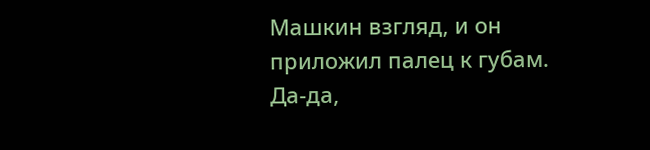Машкин взгляд, и он приложил палец к губам. Да-да,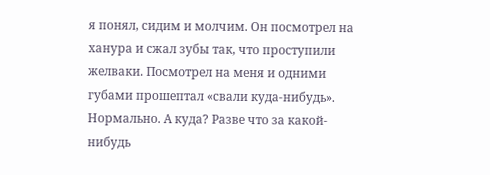я понял, сидим и молчим. Он посмотрел на ханура и сжал зубы так, что проступили желваки. Посмотрел на меня и одними губами прошептал «свали куда-нибудь». Нормально. А куда? Разве что за какой-нибудь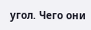угол. Чего они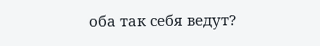оба так себя ведут?